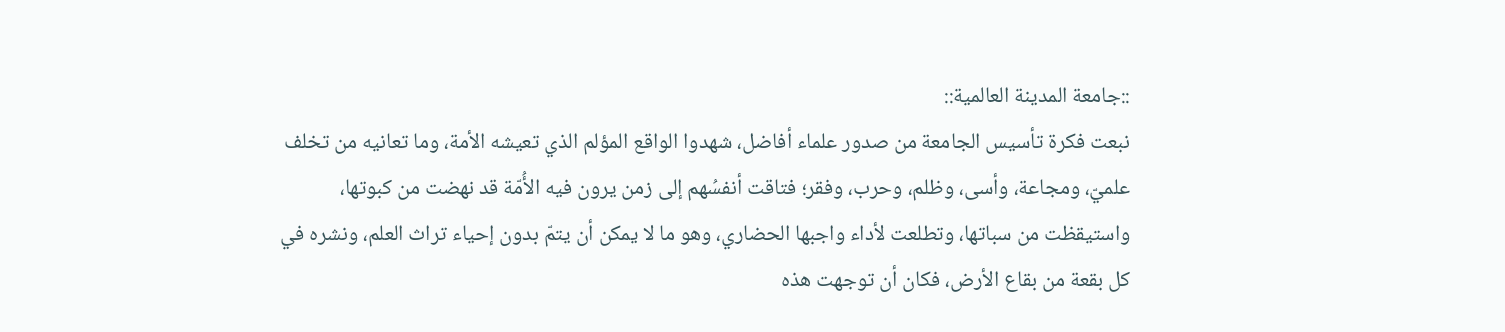::جامعة المدينة العالمية::
نبعت فكرة تأسيس الجامعة من صدور علماء أفاضل، شهدوا الواقع المؤلم الذي تعيشه الأمة، وما تعانيه من تخلف علميّ، ومجاعة، وأسى، وظلم، وحرب، وفقر؛ فتاقت أنفسُهم إلى زمن يرون فيه الأُمّة قد نهضت من كبوتها، واستيقظت من سباتها، وتطلعت لأداء واجبها الحضاري، وهو ما لا يمكن أن يتمّ بدون إحياء تراث العلم، ونشره في كل بقعة من بقاع الأرض، فكان أن توجهت هذه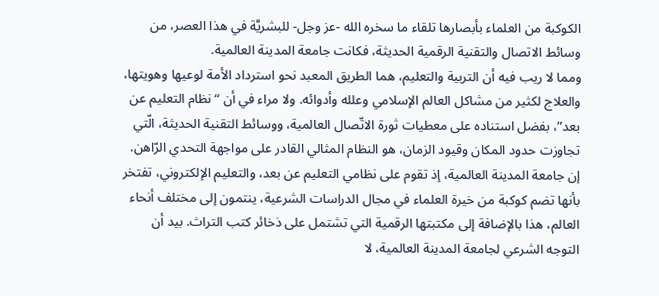الكوكبة من العلماء بأبصارها تلقاء ما سخره الله -عز وجل- للبشريَّة في هذا العصر، من وسائط الاتصال والتقنية الرقمية الحديثة، فكانت جامعة المدينة العالمية.
ومما لا ريب فيه أن التربية والتعليم، هما الطريق المعبد نحو استرداد الأمة لوعيها وهويتها، والعلاج لكثير من مشاكل العالم الإسلامي وعلله وأدوائه. ولا مراء في أن “نظام التعليم عن بعد”، بفضل استناده على معطيات ثورة الاتّصال العالمية، ووسائط التقنية الحديثة، الّتي تجاوزت حدود المكان وقيود الزمان، هو النظام المثالي القادر على مواجهة التحدي الرّاهن.
إن جامعة المدينة العالمية، إذ تقوم على نظامي التعليم عن بعد، والتعليم الإلكتروني، تفتخر بأنها تضم كوكبة من خيرة العلماء في مجال الدراسات الشرعية، ينتمون إلى مختلف أنحاء العالم، هذا بالإضافة إلى مكتبتها الرقمية التي تشتمل على ذخائر كتب التراث. بيد أن التوجه الشرعي لجامعة المدينة العالمية، لا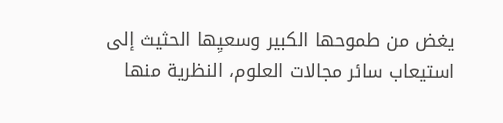يغض من طموحها الكبير وسعيِها الحثيث إلى استيعاب سائر مجالات العلوم، النظرية منها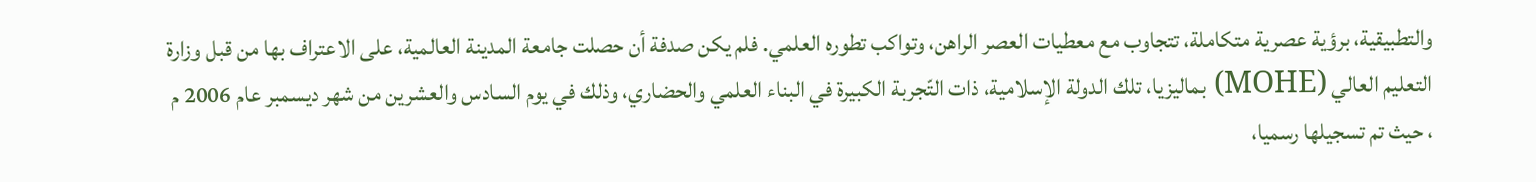والتطبيقية، برؤية عصرية متكاملة، تتجاوب مع معطيات العصر الراهن، وتواكب تطوره العلمي. فلم يكن صدفة أن حصلت جامعة المدينة العالمية، على الاعتراف بها من قبل وزارة التعليم العالي (MOHE) بماليزيا، تلك الدولة الإسلامية، ذات التّجربة الكبيرة في البناء العلمي والحضاري، وذلك في يوم السادس والعشرين من شهر ديسمبر عام 2006 م ، حيث تم تسجيلها رسميا،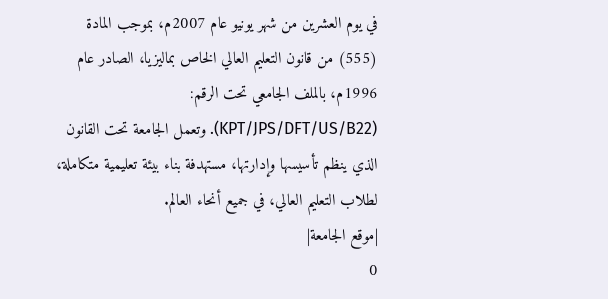في يوم العشرين من شهر يونيو عام 2007م، بموجب المادة (555) من قانون التعليم العالي الخاص بماليزيا، الصادر عام 1996م، بالملف الجامعي تحت الرقم: (KPT/JPS/DFT/US/B22). وتعمل الجامعة تحت القانون الذي ينظم تأسيسها وإدارتها، مستهدفة بناء بيئة تعليمية متكاملة، لطلاب التعليم العالي، في جميع أنحاء العالم.
|موقع الجامعة|
0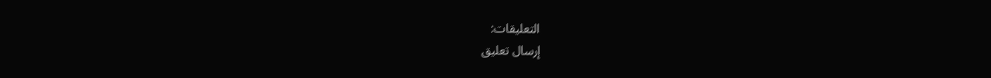التعليقات:
إرسال تعليق